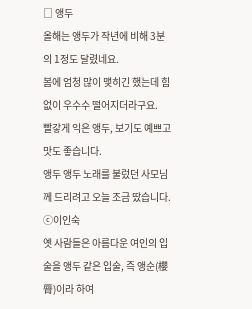□ 앵두
올해는 앵두가 작년에 비해 3분의 1정도 달렸네요.
봄에 엄청 많이 맺히긴 했는데 힘없이 우수수 떨어지더라구요.
빨갛게 익은 앵두, 보기도 예쁘고 맛도 좋습니다.
앵두 앵두 노래를 불렀던 사모님께 드리려고 오늘 조금 땄습니다. ⓒ이인숙
옛 사람들은 아름다운 여인의 입술을 앵두 같은 입술, 즉 앵순(櫻脣)이라 하여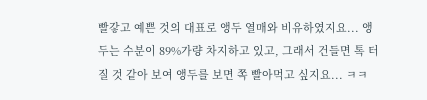빨갛고 예쁜 것의 대표로 앵두 열매와 비유하였지요... 앵두는 수분이 89%가량 차지하고 있고, 그래서 건들면 톡 터질 것 같아 보여 앵두를 보면 쪽 빨아먹고 싶지요... ㅋㅋ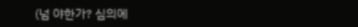(넘 야한가? 심의에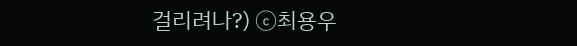걸리려나?) ⓒ최용우